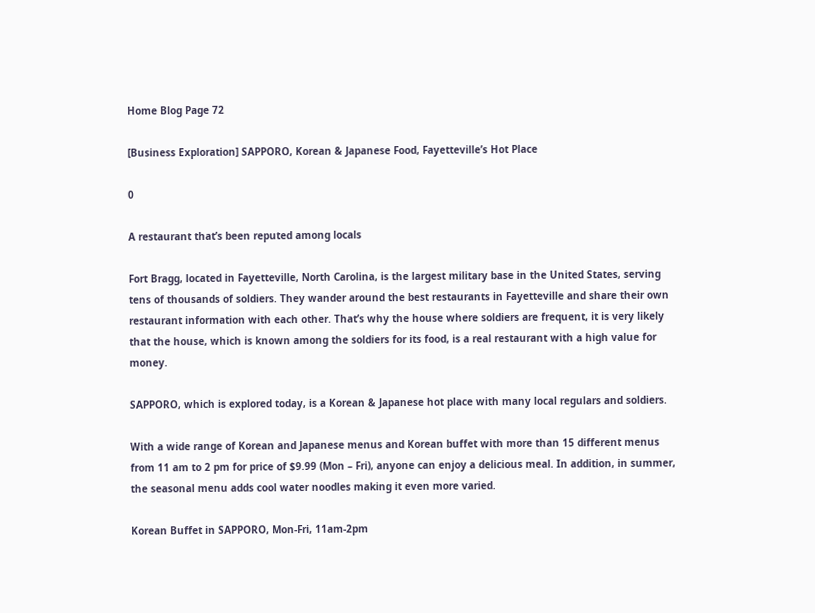Home Blog Page 72

[Business Exploration] SAPPORO, Korean & Japanese Food, Fayetteville’s Hot Place

0

A restaurant that’s been reputed among locals

Fort Bragg, located in Fayetteville, North Carolina, is the largest military base in the United States, serving tens of thousands of soldiers. They wander around the best restaurants in Fayetteville and share their own restaurant information with each other. That’s why the house where soldiers are frequent, it is very likely that the house, which is known among the soldiers for its food, is a real restaurant with a high value for money.

SAPPORO, which is explored today, is a Korean & Japanese hot place with many local regulars and soldiers.

With a wide range of Korean and Japanese menus and Korean buffet with more than 15 different menus from 11 am to 2 pm for price of $9.99 (Mon – Fri), anyone can enjoy a delicious meal. In addition, in summer, the seasonal menu adds cool water noodles making it even more varied.

Korean Buffet in SAPPORO, Mon-Fri, 11am-2pm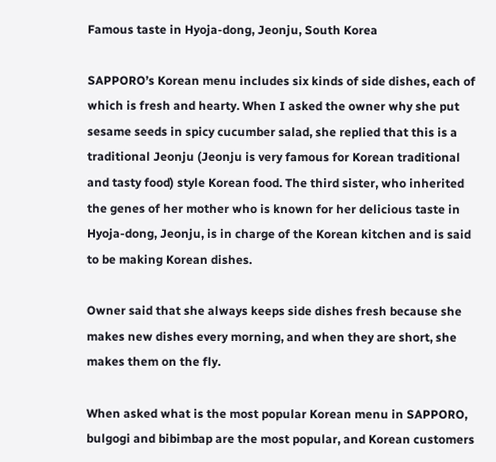Famous taste in Hyoja-dong, Jeonju, South Korea

SAPPORO’s Korean menu includes six kinds of side dishes, each of which is fresh and hearty. When I asked the owner why she put sesame seeds in spicy cucumber salad, she replied that this is a traditional Jeonju (Jeonju is very famous for Korean traditional and tasty food) style Korean food. The third sister, who inherited the genes of her mother who is known for her delicious taste in Hyoja-dong, Jeonju, is in charge of the Korean kitchen and is said to be making Korean dishes.

Owner said that she always keeps side dishes fresh because she makes new dishes every morning, and when they are short, she makes them on the fly.

When asked what is the most popular Korean menu in SAPPORO, bulgogi and bibimbap are the most popular, and Korean customers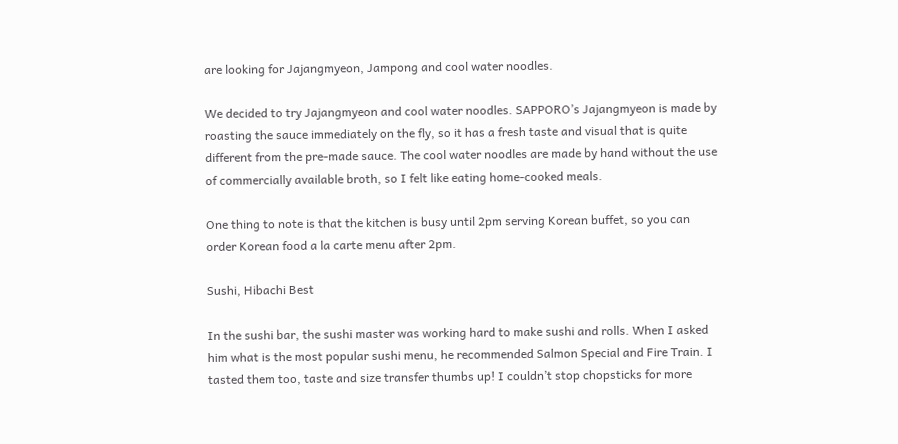are looking for Jajangmyeon, Jampong and cool water noodles.

We decided to try Jajangmyeon and cool water noodles. SAPPORO’s Jajangmyeon is made by roasting the sauce immediately on the fly, so it has a fresh taste and visual that is quite different from the pre-made sauce. The cool water noodles are made by hand without the use of commercially available broth, so I felt like eating home-cooked meals.

One thing to note is that the kitchen is busy until 2pm serving Korean buffet, so you can order Korean food a la carte menu after 2pm.

Sushi, Hibachi Best

In the sushi bar, the sushi master was working hard to make sushi and rolls. When I asked him what is the most popular sushi menu, he recommended Salmon Special and Fire Train. I tasted them too, taste and size transfer thumbs up! I couldn’t stop chopsticks for more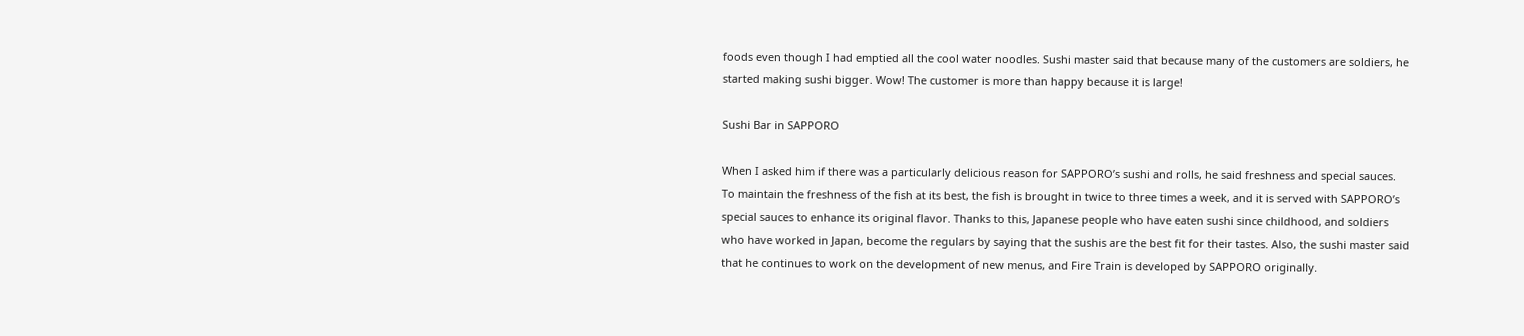foods even though I had emptied all the cool water noodles. Sushi master said that because many of the customers are soldiers, he started making sushi bigger. Wow! The customer is more than happy because it is large!

Sushi Bar in SAPPORO

When I asked him if there was a particularly delicious reason for SAPPORO’s sushi and rolls, he said freshness and special sauces. To maintain the freshness of the fish at its best, the fish is brought in twice to three times a week, and it is served with SAPPORO’s special sauces to enhance its original flavor. Thanks to this, Japanese people who have eaten sushi since childhood, and soldiers who have worked in Japan, become the regulars by saying that the sushis are the best fit for their tastes. Also, the sushi master said that he continues to work on the development of new menus, and Fire Train is developed by SAPPORO originally.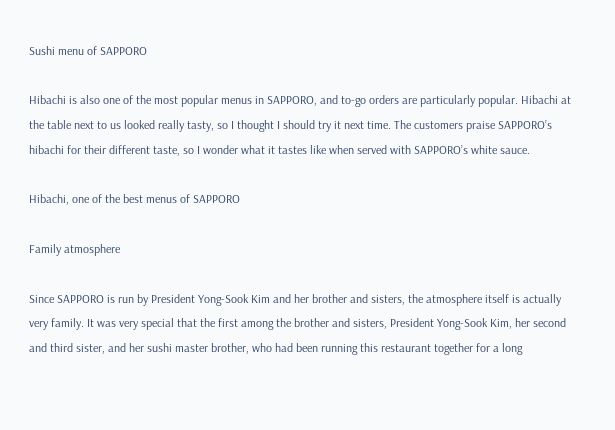Sushi menu of SAPPORO

Hibachi is also one of the most popular menus in SAPPORO, and to-go orders are particularly popular. Hibachi at the table next to us looked really tasty, so I thought I should try it next time. The customers praise SAPPORO’s hibachi for their different taste, so I wonder what it tastes like when served with SAPPORO’s white sauce.

Hibachi, one of the best menus of SAPPORO

Family atmosphere

Since SAPPORO is run by President Yong-Sook Kim and her brother and sisters, the atmosphere itself is actually very family. It was very special that the first among the brother and sisters, President Yong-Sook Kim, her second and third sister, and her sushi master brother, who had been running this restaurant together for a long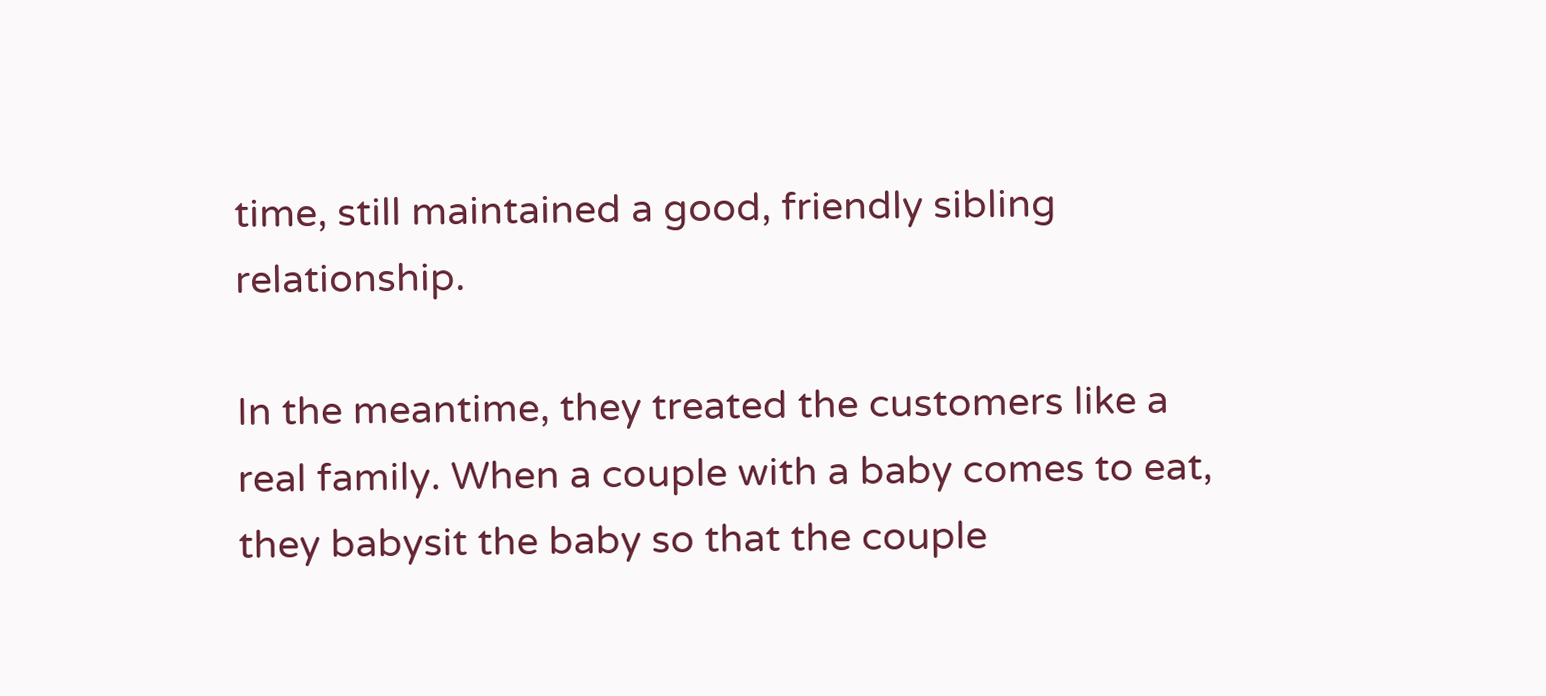time, still maintained a good, friendly sibling relationship.

In the meantime, they treated the customers like a real family. When a couple with a baby comes to eat, they babysit the baby so that the couple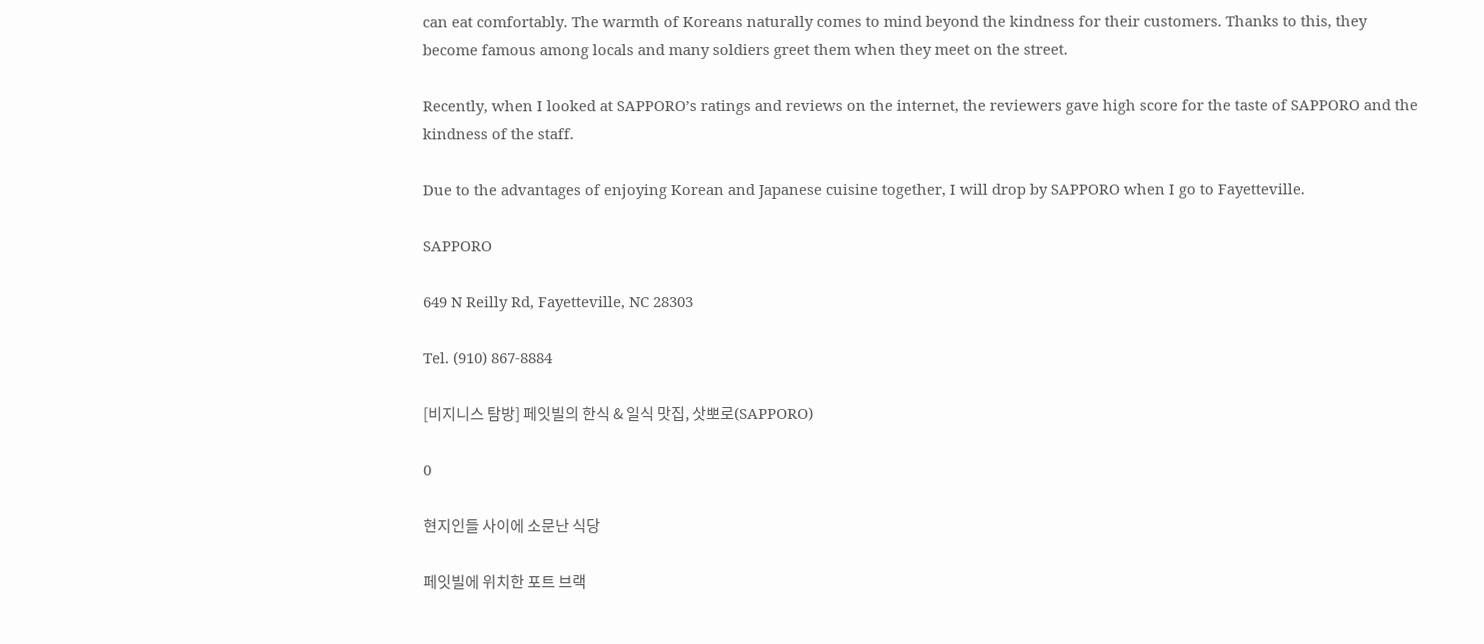can eat comfortably. The warmth of Koreans naturally comes to mind beyond the kindness for their customers. Thanks to this, they become famous among locals and many soldiers greet them when they meet on the street.

Recently, when I looked at SAPPORO’s ratings and reviews on the internet, the reviewers gave high score for the taste of SAPPORO and the kindness of the staff.

Due to the advantages of enjoying Korean and Japanese cuisine together, I will drop by SAPPORO when I go to Fayetteville.

SAPPORO

649 N Reilly Rd, Fayetteville, NC 28303

Tel. (910) 867-8884

[비지니스 탐방] 페잇빌의 한식 & 일식 맛집, 삿뽀로(SAPPORO)

0

현지인들 사이에 소문난 식당

페잇빌에 위치한 포트 브랙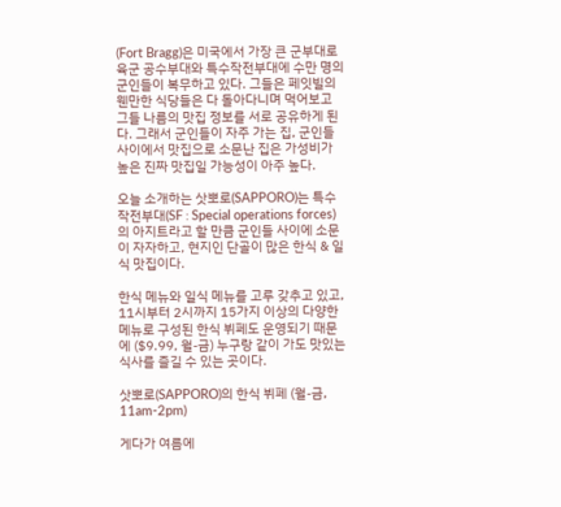(Fort Bragg)은 미국에서 가장 큰 군부대로 육군 공수부대와 특수작전부대에 수만 명의 군인들이 복무하고 있다. 그들은 페잇빌의 웬만한 식당들은 다 돌아다니며 먹어보고 그들 나름의 맛집 정보를 서로 공유하게 된다. 그래서 군인들이 자주 가는 집, 군인들 사이에서 맛집으로 소문난 집은 가성비가 높은 진짜 맛집일 가능성이 아주 높다.

오늘 소개하는 삿뽀로(SAPPORO)는 특수작전부대(SF : Special operations forces)의 아지트라고 할 만큼 군인들 사이에 소문이 자자하고, 현지인 단골이 많은 한식 & 일식 맛집이다.

한식 메뉴와 일식 메뉴를 고루 갖추고 있고, 11시부터 2시까지 15가지 이상의 다양한 메뉴로 구성된 한식 뷔페도 운영되기 때문에 ($9.99, 월-금) 누구랑 같이 가도 맛있는 식사를 즐길 수 있는 곳이다.

삿뽀로(SAPPORO)의 한식 뷔페 (월-금, 11am-2pm)

게다가 여름에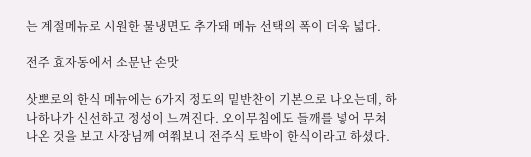는 계절메뉴로 시원한 물냉면도 추가돼 메뉴 선택의 폭이 더욱 넓다.

전주 효자동에서 소문난 손맛

삿뽀로의 한식 메뉴에는 6가지 정도의 밑반찬이 기본으로 나오는데, 하나하나가 신선하고 정성이 느껴진다. 오이무침에도 들깨를 넣어 무쳐 나온 것을 보고 사장님께 여쭤보니 전주식 토박이 한식이라고 하셨다.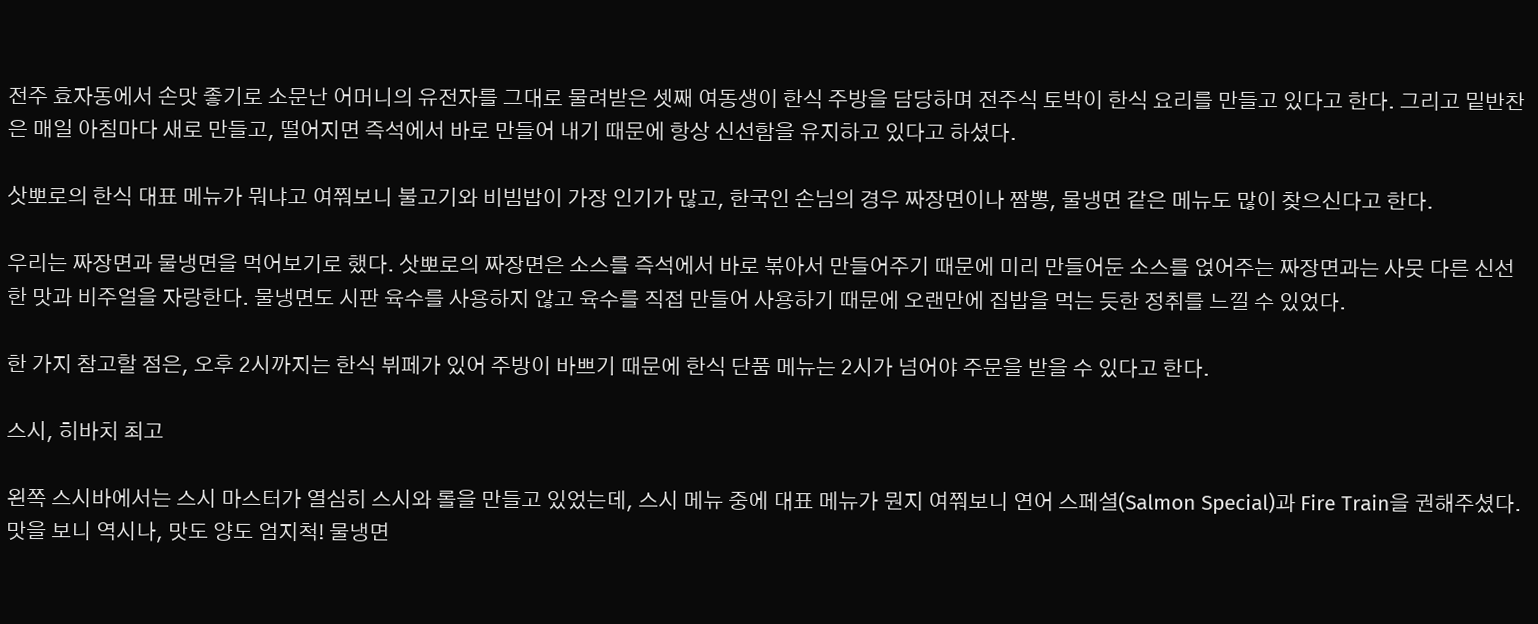전주 효자동에서 손맛 좋기로 소문난 어머니의 유전자를 그대로 물려받은 셋째 여동생이 한식 주방을 담당하며 전주식 토박이 한식 요리를 만들고 있다고 한다. 그리고 밑반찬은 매일 아침마다 새로 만들고, 떨어지면 즉석에서 바로 만들어 내기 때문에 항상 신선함을 유지하고 있다고 하셨다.

삿뽀로의 한식 대표 메뉴가 뭐냐고 여쭤보니 불고기와 비빔밥이 가장 인기가 많고, 한국인 손님의 경우 짜장면이나 짬뽕, 물냉면 같은 메뉴도 많이 찾으신다고 한다.

우리는 짜장면과 물냉면을 먹어보기로 했다. 삿뽀로의 짜장면은 소스를 즉석에서 바로 볶아서 만들어주기 때문에 미리 만들어둔 소스를 얹어주는 짜장면과는 사뭇 다른 신선한 맛과 비주얼을 자랑한다. 물냉면도 시판 육수를 사용하지 않고 육수를 직접 만들어 사용하기 때문에 오랜만에 집밥을 먹는 듯한 정취를 느낄 수 있었다.

한 가지 참고할 점은, 오후 2시까지는 한식 뷔페가 있어 주방이 바쁘기 때문에 한식 단품 메뉴는 2시가 넘어야 주문을 받을 수 있다고 한다.

스시, 히바치 최고

왼쪽 스시바에서는 스시 마스터가 열심히 스시와 롤을 만들고 있었는데, 스시 메뉴 중에 대표 메뉴가 뭔지 여쭤보니 연어 스페셜(Salmon Special)과 Fire Train을 권해주셨다. 맛을 보니 역시나, 맛도 양도 엄지척! 물냉면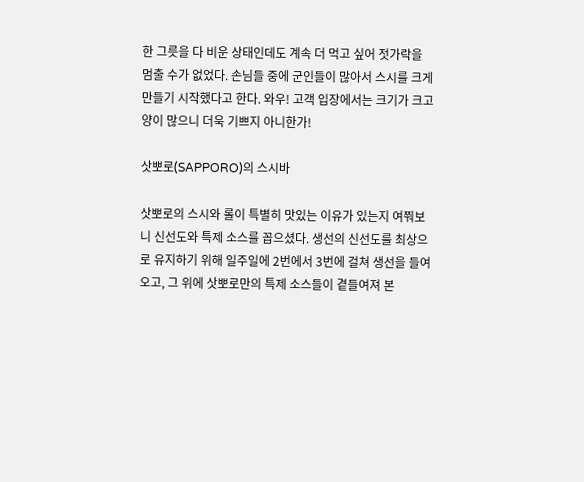한 그릇을 다 비운 상태인데도 계속 더 먹고 싶어 젓가락을 멈출 수가 없었다. 손님들 중에 군인들이 많아서 스시를 크게 만들기 시작했다고 한다. 와우! 고객 입장에서는 크기가 크고 양이 많으니 더욱 기쁘지 아니한가!

삿뽀로(SAPPORO)의 스시바

삿뽀로의 스시와 롤이 특별히 맛있는 이유가 있는지 여쭤보니 신선도와 특제 소스를 꼽으셨다. 생선의 신선도를 최상으로 유지하기 위해 일주일에 2번에서 3번에 걸쳐 생선을 들여오고, 그 위에 삿뽀로만의 특제 소스들이 곁들여져 본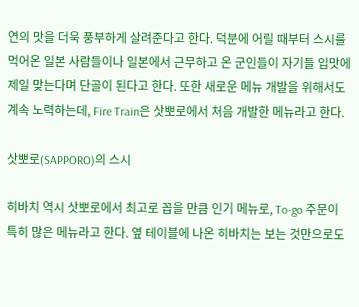연의 맛을 더욱 풍부하게 살려준다고 한다. 덕분에 어릴 때부터 스시를 먹어온 일본 사람들이나 일본에서 근무하고 온 군인들이 자기들 입맛에 제일 맞는다며 단골이 된다고 한다. 또한 새로운 메뉴 개발을 위해서도 계속 노력하는데, Fire Train은 삿뽀로에서 처음 개발한 메뉴라고 한다.

삿뽀로(SAPPORO)의 스시

히바치 역시 삿뽀로에서 최고로 꼽을 만큼 인기 메뉴로, To-go 주문이 특히 많은 메뉴라고 한다. 옆 테이블에 나온 히바치는 보는 것만으로도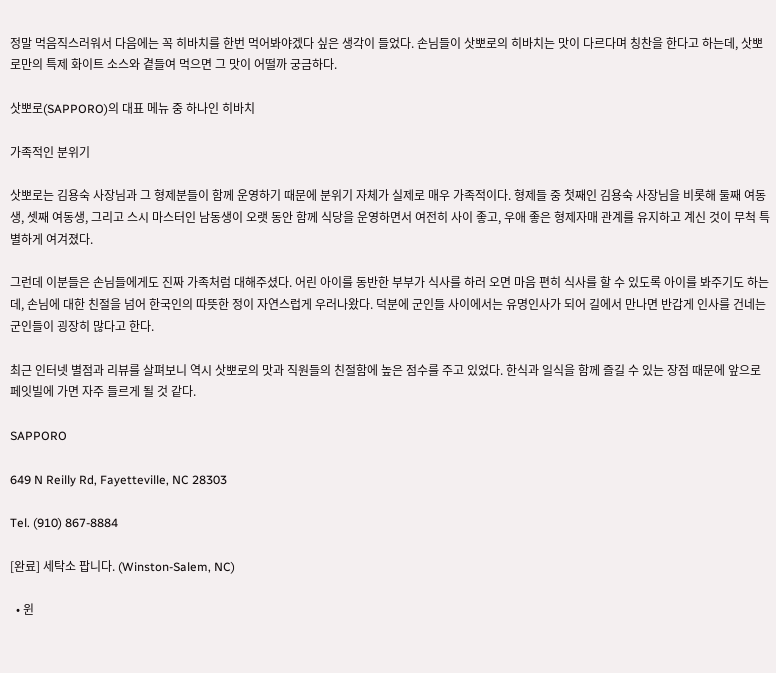정말 먹음직스러워서 다음에는 꼭 히바치를 한번 먹어봐야겠다 싶은 생각이 들었다. 손님들이 삿뽀로의 히바치는 맛이 다르다며 칭찬을 한다고 하는데, 삿뽀로만의 특제 화이트 소스와 곁들여 먹으면 그 맛이 어떨까 궁금하다.

삿뽀로(SAPPORO)의 대표 메뉴 중 하나인 히바치

가족적인 분위기

삿뽀로는 김용숙 사장님과 그 형제분들이 함께 운영하기 때문에 분위기 자체가 실제로 매우 가족적이다. 형제들 중 첫째인 김용숙 사장님을 비롯해 둘째 여동생, 셋째 여동생, 그리고 스시 마스터인 남동생이 오랫 동안 함께 식당을 운영하면서 여전히 사이 좋고, 우애 좋은 형제자매 관계를 유지하고 계신 것이 무척 특별하게 여겨졌다.

그런데 이분들은 손님들에게도 진짜 가족처럼 대해주셨다. 어린 아이를 동반한 부부가 식사를 하러 오면 마음 편히 식사를 할 수 있도록 아이를 봐주기도 하는데, 손님에 대한 친절을 넘어 한국인의 따뜻한 정이 자연스럽게 우러나왔다. 덕분에 군인들 사이에서는 유명인사가 되어 길에서 만나면 반갑게 인사를 건네는 군인들이 굉장히 많다고 한다.

최근 인터넷 별점과 리뷰를 살펴보니 역시 삿뽀로의 맛과 직원들의 친절함에 높은 점수를 주고 있었다. 한식과 일식을 함께 즐길 수 있는 장점 때문에 앞으로 페잇빌에 가면 자주 들르게 될 것 같다.

SAPPORO

649 N Reilly Rd, Fayetteville, NC 28303

Tel. (910) 867-8884

[완료] 세탁소 팝니다. (Winston-Salem, NC)

  • 윈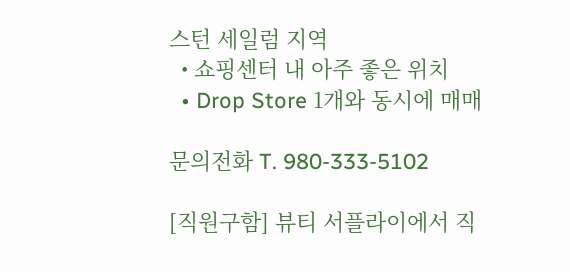스턴 세일럼 지역
  • 쇼핑센터 내 아주 좋은 위치
  • Drop Store 1개와 동시에 매매

문의전화 T. 980-333-5102

[직원구함] 뷰티 서플라이에서 직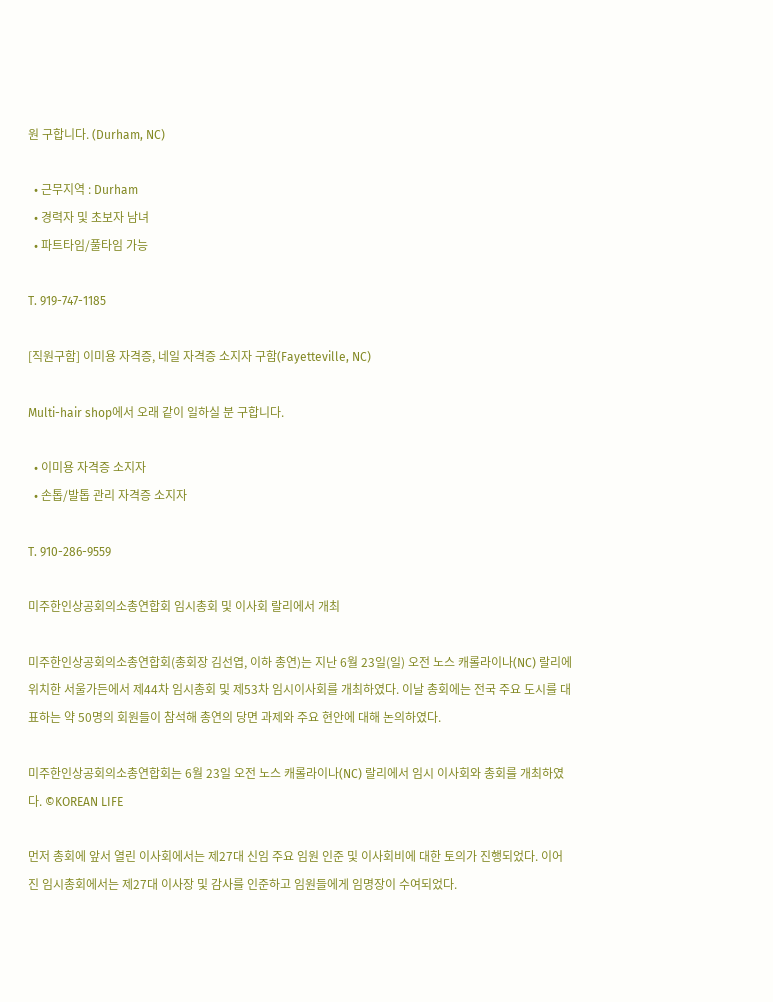원 구합니다. (Durham, NC)

  • 근무지역 : Durham
  • 경력자 및 초보자 남녀
  • 파트타임/풀타임 가능

T. 919-747-1185

[직원구함] 이미용 자격증, 네일 자격증 소지자 구함(Fayetteville, NC)

Multi-hair shop에서 오래 같이 일하실 분 구합니다.

  • 이미용 자격증 소지자
  • 손톱/발톱 관리 자격증 소지자

T. 910-286-9559

미주한인상공회의소총연합회 임시총회 및 이사회 랄리에서 개최

미주한인상공회의소총연합회(총회장 김선엽, 이하 총연)는 지난 6월 23일(일) 오전 노스 캐롤라이나(NC) 랄리에 위치한 서울가든에서 제44차 임시총회 및 제53차 임시이사회를 개최하였다. 이날 총회에는 전국 주요 도시를 대표하는 약 50명의 회원들이 참석해 총연의 당면 과제와 주요 현안에 대해 논의하였다.

미주한인상공회의소총연합회는 6월 23일 오전 노스 캐롤라이나(NC) 랄리에서 임시 이사회와 총회를 개최하였다. ©KOREAN LIFE

먼저 총회에 앞서 열린 이사회에서는 제27대 신임 주요 임원 인준 및 이사회비에 대한 토의가 진행되었다. 이어진 임시총회에서는 제27대 이사장 및 감사를 인준하고 임원들에게 임명장이 수여되었다.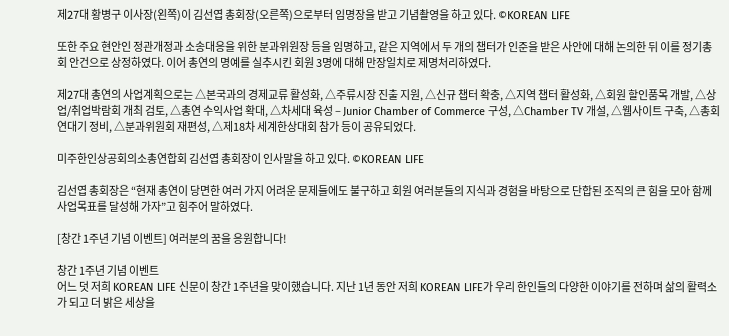제27대 황병구 이사장(왼쪽)이 김선엽 총회장(오른쪽)으로부터 임명장을 받고 기념촬영을 하고 있다. ©KOREAN LIFE

또한 주요 현안인 정관개정과 소송대응을 위한 분과위원장 등을 임명하고, 같은 지역에서 두 개의 챕터가 인준을 받은 사안에 대해 논의한 뒤 이를 정기총회 안건으로 상정하였다. 이어 총연의 명예를 실추시킨 회원 3명에 대해 만장일치로 제명처리하였다.

제27대 총연의 사업계획으로는 △본국과의 경제교류 활성화, △주류시장 진출 지원, △신규 챕터 확충, △지역 챕터 활성화, △회원 할인품목 개발, △상업/취업박람회 개최 검토, △총연 수익사업 확대, △차세대 육성 – Junior Chamber of Commerce 구성, △Chamber TV 개설, △웹사이트 구축, △총회 연대기 정비, △분과위원회 재편성, △제18차 세계한상대회 참가 등이 공유되었다.

미주한인상공회의소총연합회 김선엽 총회장이 인사말을 하고 있다. ©KOREAN LIFE

김선엽 총회장은 “현재 총연이 당면한 여러 가지 어려운 문제들에도 불구하고 회원 여러분들의 지식과 경험을 바탕으로 단합된 조직의 큰 힘을 모아 함께 사업목표를 달성해 가자”고 힘주어 말하였다.

[창간 1주년 기념 이벤트] 여러분의 꿈을 응원합니다!

창간 1주년 기념 이벤트
어느 덧 저희 KOREAN LIFE 신문이 창간 1주년을 맞이했습니다. 지난 1년 동안 저희 KOREAN LIFE가 우리 한인들의 다양한 이야기를 전하며 삶의 활력소가 되고 더 밝은 세상을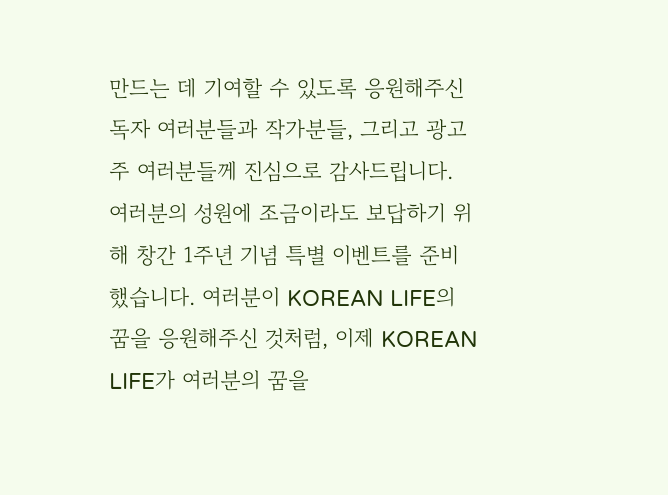만드는 데 기여할 수 있도록 응원해주신 독자 여러분들과 작가분들, 그리고 광고주 여러분들께 진심으로 감사드립니다.
여러분의 성원에 조금이라도 보답하기 위해 창간 1주년 기념 특별 이벤트를 준비했습니다. 여러분이 KOREAN LIFE의 꿈을 응원해주신 것처럼, 이제 KOREAN LIFE가 여러분의 꿈을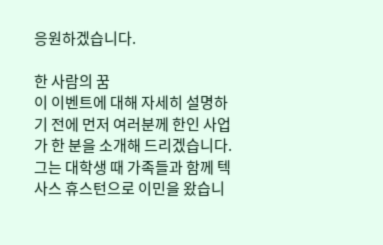응원하겠습니다.

한 사람의 꿈
이 이벤트에 대해 자세히 설명하기 전에 먼저 여러분께 한인 사업가 한 분을 소개해 드리겠습니다.
그는 대학생 때 가족들과 함께 텍사스 휴스턴으로 이민을 왔습니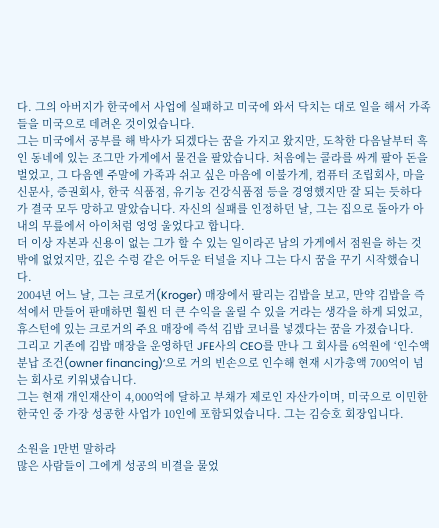다. 그의 아버지가 한국에서 사업에 실패하고 미국에 와서 닥치는 대로 일을 해서 가족들을 미국으로 데려온 것이었습니다.
그는 미국에서 공부를 해 박사가 되겠다는 꿈을 가지고 왔지만, 도착한 다음날부터 흑인 동네에 있는 조그만 가게에서 물건을 팔았습니다. 처음에는 콜라를 싸게 팔아 돈을 벌었고, 그 다음엔 주말에 가족과 쉬고 싶은 마음에 이불가게, 컴퓨터 조립회사, 마을신문사, 증권회사, 한국 식품점, 유기농 건강식품점 등을 경영했지만 잘 되는 듯하다가 결국 모두 망하고 말았습니다. 자신의 실패를 인정하던 날, 그는 집으로 돌아가 아내의 무릎에서 아이처럼 엉엉 울었다고 합니다.
더 이상 자본과 신용이 없는 그가 할 수 있는 일이라곤 남의 가게에서 점원을 하는 것밖에 없었지만, 깊은 수렁 같은 어두운 터널을 지나 그는 다시 꿈을 꾸기 시작했습니다.
2004년 어느 날, 그는 크로거(Kroger) 매장에서 팔리는 김밥을 보고, 만약 김밥을 즉석에서 만들어 판매하면 훨씬 더 큰 수익을 올릴 수 있을 거라는 생각을 하게 되었고, 휴스턴에 있는 크로거의 주요 매장에 즉석 김밥 코너를 넣겠다는 꿈을 가졌습니다.
그리고 기존에 김밥 매장을 운영하던 JFE사의 CEO를 만나 그 회사를 6억원에 ‘인수액 분납 조건(owner financing)’으로 거의 빈손으로 인수해 현재 시가총액 700억이 넘는 회사로 키워냈습니다.
그는 현재 개인재산이 4,000억에 달하고 부채가 제로인 자산가이며, 미국으로 이민한 한국인 중 가장 성공한 사업가 10인에 포함되었습니다. 그는 김승호 회장입니다.

소원을 1만번 말하라
많은 사람들이 그에게 성공의 비결을 물었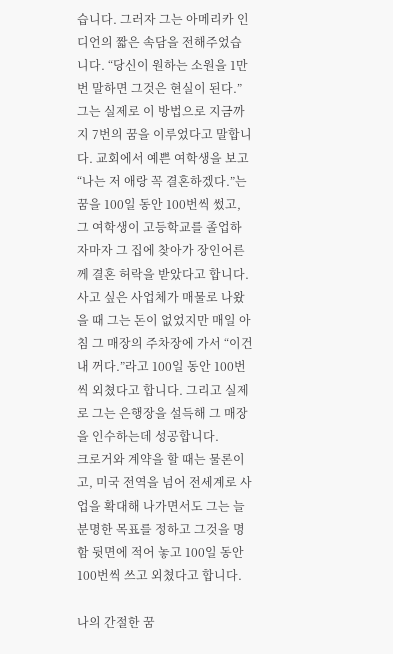습니다. 그러자 그는 아메리카 인디언의 짧은 속담을 전해주었습니다. “당신이 원하는 소원을 1만번 말하면 그것은 현실이 된다.”
그는 실제로 이 방법으로 지금까지 7번의 꿈을 이루었다고 말합니다. 교회에서 예쁜 여학생을 보고 “나는 저 애랑 꼭 결혼하겠다.”는 꿈을 100일 동안 100번씩 썼고, 그 여학생이 고등학교를 졸업하자마자 그 집에 찾아가 장인어른께 결혼 허락을 받았다고 합니다.
사고 싶은 사업체가 매물로 나왔을 때 그는 돈이 없었지만 매일 아침 그 매장의 주차장에 가서 “이건 내 꺼다.”라고 100일 동안 100번씩 외쳤다고 합니다. 그리고 실제로 그는 은행장을 설득해 그 매장을 인수하는데 성공합니다.
크로거와 계약을 할 때는 물론이고, 미국 전역을 넘어 전세계로 사업을 확대해 나가면서도 그는 늘 분명한 목표를 정하고 그것을 명함 뒷면에 적어 놓고 100일 동안 100번씩 쓰고 외쳤다고 합니다.

나의 간절한 꿈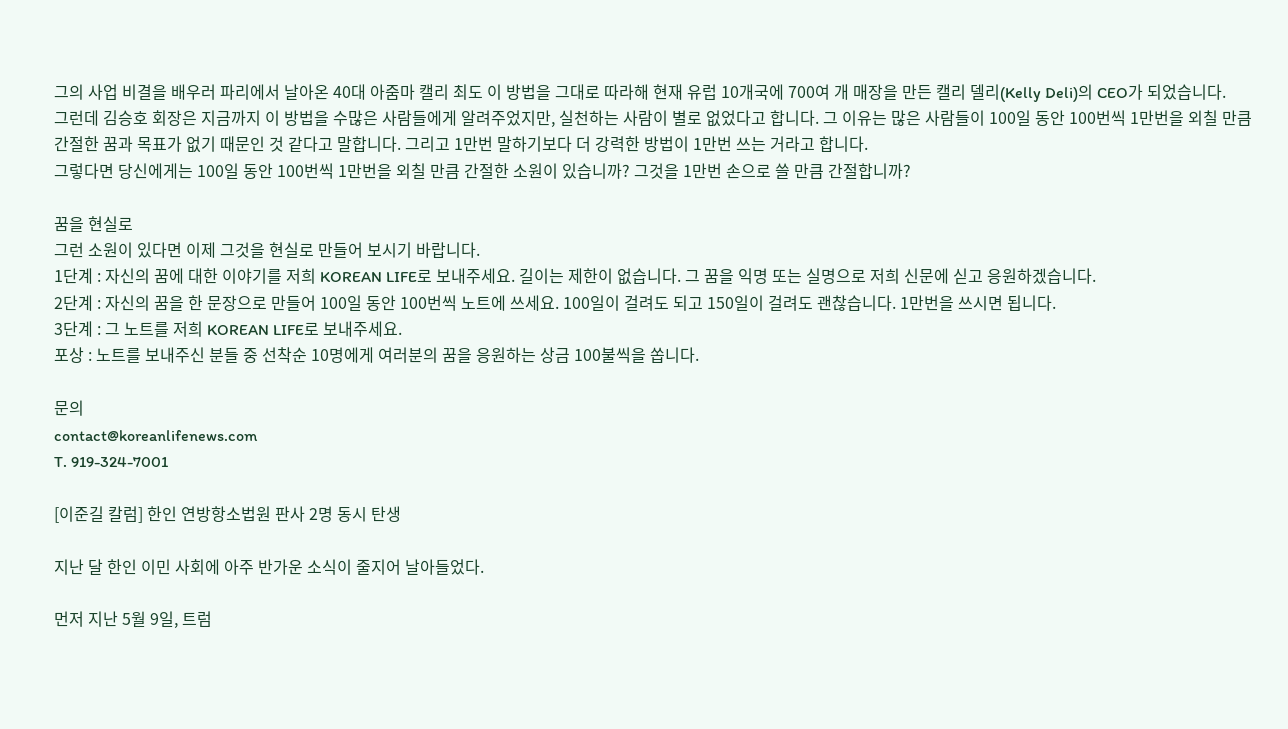그의 사업 비결을 배우러 파리에서 날아온 40대 아줌마 캘리 최도 이 방법을 그대로 따라해 현재 유럽 10개국에 700여 개 매장을 만든 캘리 델리(Kelly Deli)의 CEO가 되었습니다.
그런데 김승호 회장은 지금까지 이 방법을 수많은 사람들에게 알려주었지만, 실천하는 사람이 별로 없었다고 합니다. 그 이유는 많은 사람들이 100일 동안 100번씩 1만번을 외칠 만큼 간절한 꿈과 목표가 없기 때문인 것 같다고 말합니다. 그리고 1만번 말하기보다 더 강력한 방법이 1만번 쓰는 거라고 합니다.
그렇다면 당신에게는 100일 동안 100번씩 1만번을 외칠 만큼 간절한 소원이 있습니까? 그것을 1만번 손으로 쓸 만큼 간절합니까?

꿈을 현실로
그런 소원이 있다면 이제 그것을 현실로 만들어 보시기 바랍니다.
1단계 : 자신의 꿈에 대한 이야기를 저희 KOREAN LIFE로 보내주세요. 길이는 제한이 없습니다. 그 꿈을 익명 또는 실명으로 저희 신문에 싣고 응원하겠습니다.
2단계 : 자신의 꿈을 한 문장으로 만들어 100일 동안 100번씩 노트에 쓰세요. 100일이 걸려도 되고 150일이 걸려도 괜찮습니다. 1만번을 쓰시면 됩니다.
3단계 : 그 노트를 저희 KOREAN LIFE로 보내주세요.
포상 : 노트를 보내주신 분들 중 선착순 10명에게 여러분의 꿈을 응원하는 상금 100불씩을 쏩니다.

문의
contact@koreanlifenews.com
T. 919-324-7001

[이준길 칼럼] 한인 연방항소법원 판사 2명 동시 탄생

지난 달 한인 이민 사회에 아주 반가운 소식이 줄지어 날아들었다.

먼저 지난 5월 9일, 트럼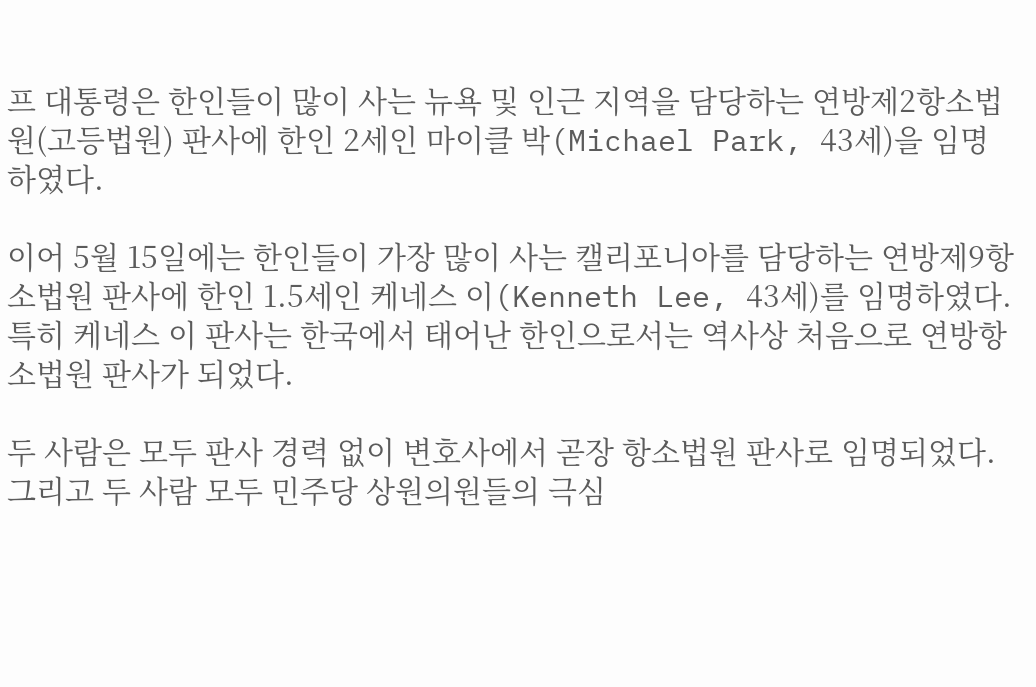프 대통령은 한인들이 많이 사는 뉴욕 및 인근 지역을 담당하는 연방제2항소법원(고등법원) 판사에 한인 2세인 마이클 박(Michael Park, 43세)을 임명하였다.

이어 5월 15일에는 한인들이 가장 많이 사는 캘리포니아를 담당하는 연방제9항소법원 판사에 한인 1.5세인 케네스 이(Kenneth Lee, 43세)를 임명하였다. 특히 케네스 이 판사는 한국에서 태어난 한인으로서는 역사상 처음으로 연방항소법원 판사가 되었다.

두 사람은 모두 판사 경력 없이 변호사에서 곧장 항소법원 판사로 임명되었다. 그리고 두 사람 모두 민주당 상원의원들의 극심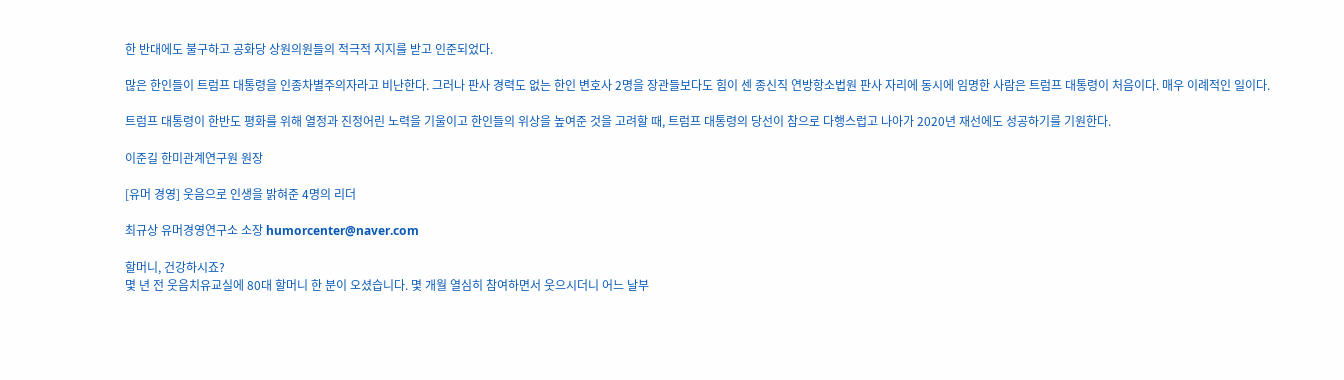한 반대에도 불구하고 공화당 상원의원들의 적극적 지지를 받고 인준되었다.

많은 한인들이 트럼프 대통령을 인종차별주의자라고 비난한다. 그러나 판사 경력도 없는 한인 변호사 2명을 장관들보다도 힘이 센 종신직 연방항소법원 판사 자리에 동시에 임명한 사람은 트럼프 대통령이 처음이다. 매우 이례적인 일이다.

트럼프 대통령이 한반도 평화를 위해 열정과 진정어린 노력을 기울이고 한인들의 위상을 높여준 것을 고려할 때, 트럼프 대통령의 당선이 참으로 다행스럽고 나아가 2020년 재선에도 성공하기를 기원한다.

이준길 한미관계연구원 원장

[유머 경영] 웃음으로 인생을 밝혀준 4명의 리더

최규상 유머경영연구소 소장 humorcenter@naver.com

할머니, 건강하시죠?
몇 년 전 웃음치유교실에 80대 할머니 한 분이 오셨습니다. 몇 개월 열심히 참여하면서 웃으시더니 어느 날부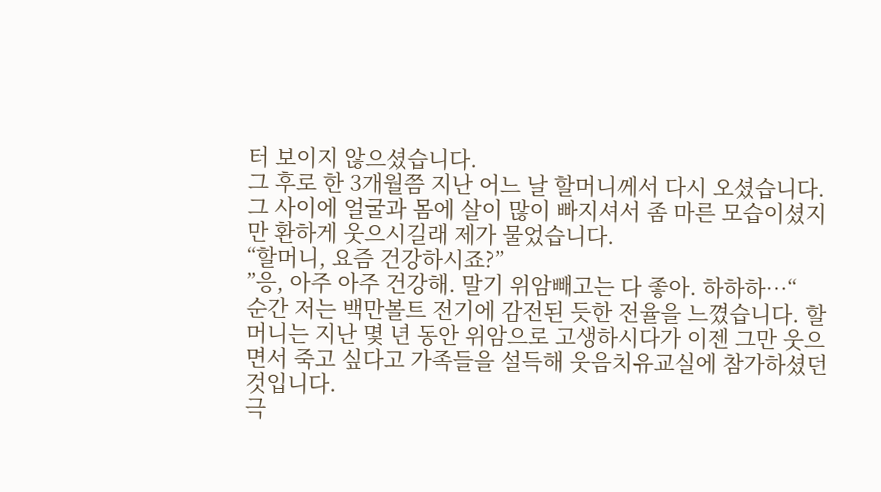터 보이지 않으셨습니다.
그 후로 한 3개월쯤 지난 어느 날 할머니께서 다시 오셨습니다. 그 사이에 얼굴과 몸에 살이 많이 빠지셔서 좀 마른 모습이셨지만 환하게 웃으시길래 제가 물었습니다.
“할머니, 요즘 건강하시죠?”
”응, 아주 아주 건강해. 말기 위암빼고는 다 좋아. 하하하…“
순간 저는 백만볼트 전기에 감전된 듯한 전율을 느꼈습니다. 할머니는 지난 몇 년 동안 위암으로 고생하시다가 이젠 그만 웃으면서 죽고 싶다고 가족들을 설득해 웃음치유교실에 참가하셨던 것입니다.
극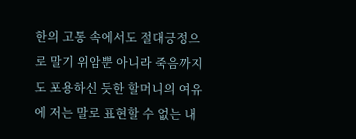한의 고통 속에서도 절대긍정으로 말기 위암뿐 아니라 죽음까지도 포용하신 듯한 할머니의 여유에 저는 말로 표현할 수 없는 내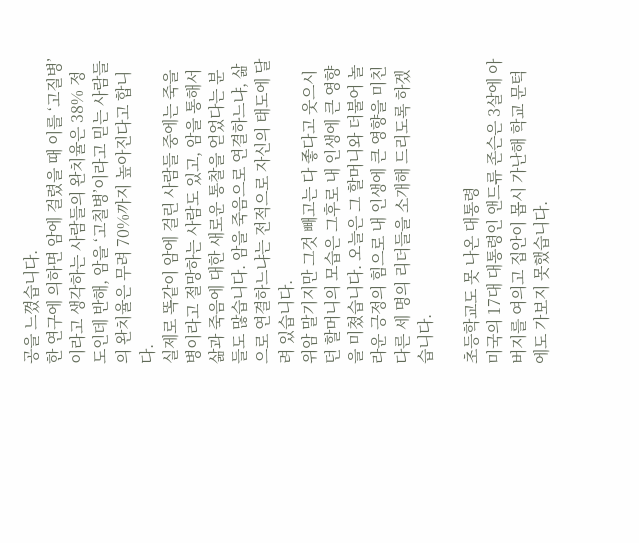공을 느꼈습니다.
한 연구에 의하면 암에 걸렸을 때 이를 ‘고질병’이라고 생각하는 사람들의 완치율은 38% 정도인데 반해, 암을 ‘고칠병’이라고 믿는 사람들의 완치율은 무려 70%까지 높아진다고 합니다.
실제로 똑같이 암에 걸린 사람들 중에는 죽을병이라고 절망하는 사람도 있고, 암을 통해서 삶과 죽음에 대한 새로운 통찰을 얻었다는 분들도 많습니다. 암을 죽음으로 연결하느냐, 삶으로 연결하느냐는 전적으로 자신의 태도에 달려 있습니다.
위암 말기지만 그것 빼고는 다 좋다고 웃으시던 할머니의 모습은 그후로 내 인생에 큰 영향을 미쳤습니다. 오늘은 그 할머니와 더불어 놀라운 긍정의 힘으로 내 인생에 큰 영향을 미친 다른 세 명의 리더들을 소개해 드리도록 하겠습니다.

초등학교도 못 나온 대통령
미국의 17대 대통령인 앤드류 존슨은 3살에 아버지를 여의고 집안이 몹시 가난해 학교 문턱에도 가보지 못했습니다.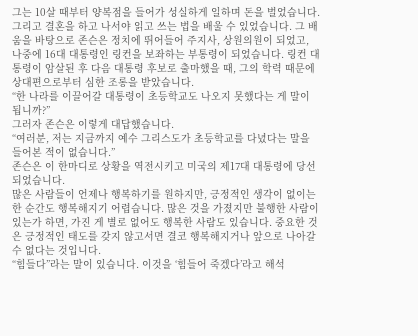그는 10살 때부터 양복점을 들어가 성실하게 일하며 돈을 벌었습니다. 그리고 결혼을 하고 나서야 읽고 쓰는 법을 배울 수 있었습니다. 그 배움을 바탕으로 존슨은 정치에 뛰어들어 주지사, 상원의원이 되었고, 나중에 16대 대통령인 링컨을 보좌하는 부통령이 되었습니다. 링컨 대통령이 암살된 후 다음 대통령 후보로 출마했을 때, 그의 학력 때문에 상대편으로부터 심한 조롱을 받았습니다.
“한 나라를 이끌어갈 대통령이 초등학교도 나오지 못했다는 게 말이 됩니까?”
그러자 존슨은 이렇게 대답했습니다.
“여러분, 저는 지금까지 예수 그리스도가 초등학교를 다녔다는 말을 들어본 적이 없습니다.”
존슨은 이 한마디로 상황을 역전시키고 미국의 제17대 대통령에 당선되었습니다.
많은 사람들이 언제나 행복하기를 원하지만, 긍정적인 생각이 없이는 한 순간도 행복해지기 어렵습니다. 많은 것을 가졌지만 불행한 사람이 있는가 하면, 가진 게 별로 없어도 행복한 사람도 있습니다. 중요한 것은 긍정적인 태도를 갖지 않고서면 결코 행복해지거나 앞으로 나아갈 수 없다는 것입니다.
“힘들다”라는 말이 있습니다. 이것을 ‘힘들어 죽겠다’라고 해석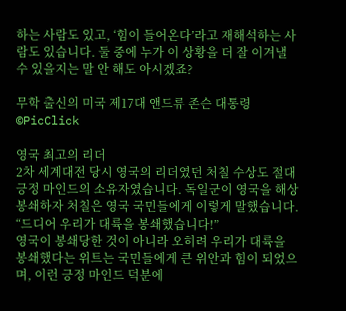하는 사람도 있고, ‘힘이 들어온다’라고 재해석하는 사람도 있습니다. 둘 중에 누가 이 상황을 더 잘 이겨낼 수 있을지는 말 안 해도 아시겠죠?

무학 출신의 미국 제17대 앤드류 존슨 대통령 ©PicClick

영국 최고의 리더
2차 세계대전 당시 영국의 리더였던 처칠 수상도 절대긍정 마인드의 소유자였습니다. 독일군이 영국을 해상봉쇄하자 처칠은 영국 국민들에게 이렇게 말했습니다.
“드디어 우리가 대륙을 봉쇄했습니다!”
영국이 봉쇄당한 것이 아니라 오히려 우리가 대륙을 봉쇄했다는 위트는 국민들에게 큰 위안과 힘이 되었으며, 이런 긍정 마인드 덕분에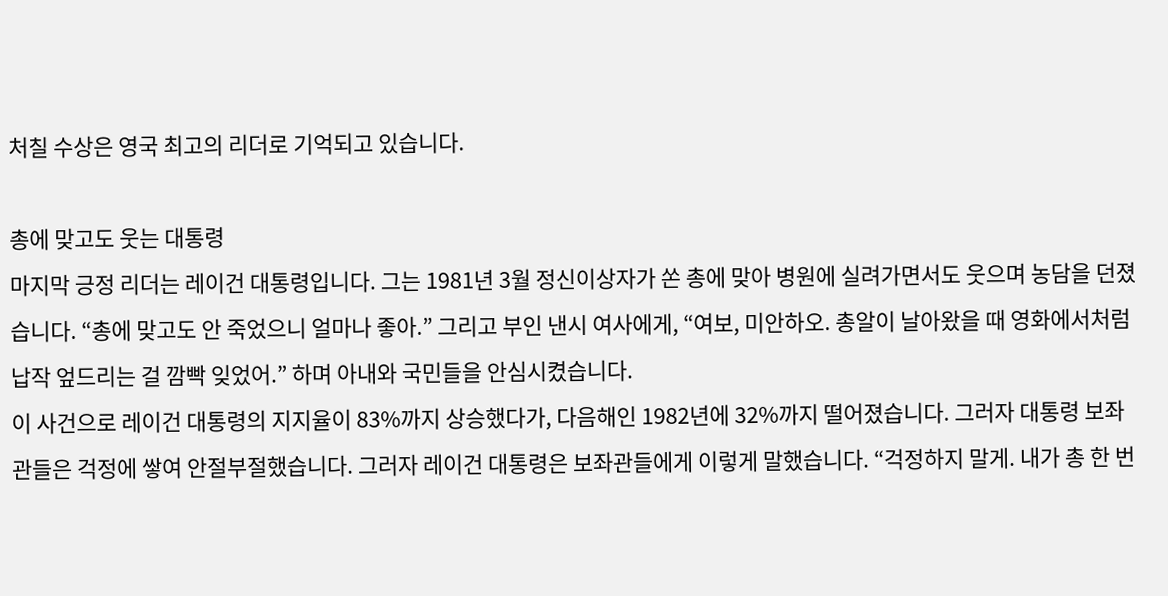처칠 수상은 영국 최고의 리더로 기억되고 있습니다.

총에 맞고도 웃는 대통령
마지막 긍정 리더는 레이건 대통령입니다. 그는 1981년 3월 정신이상자가 쏜 총에 맞아 병원에 실려가면서도 웃으며 농담을 던졌습니다. “총에 맞고도 안 죽었으니 얼마나 좋아.” 그리고 부인 낸시 여사에게, “여보, 미안하오. 총알이 날아왔을 때 영화에서처럼 납작 엎드리는 걸 깜빡 잊었어.” 하며 아내와 국민들을 안심시켰습니다.
이 사건으로 레이건 대통령의 지지율이 83%까지 상승했다가, 다음해인 1982년에 32%까지 떨어졌습니다. 그러자 대통령 보좌관들은 걱정에 쌓여 안절부절했습니다. 그러자 레이건 대통령은 보좌관들에게 이렇게 말했습니다. “걱정하지 말게. 내가 총 한 번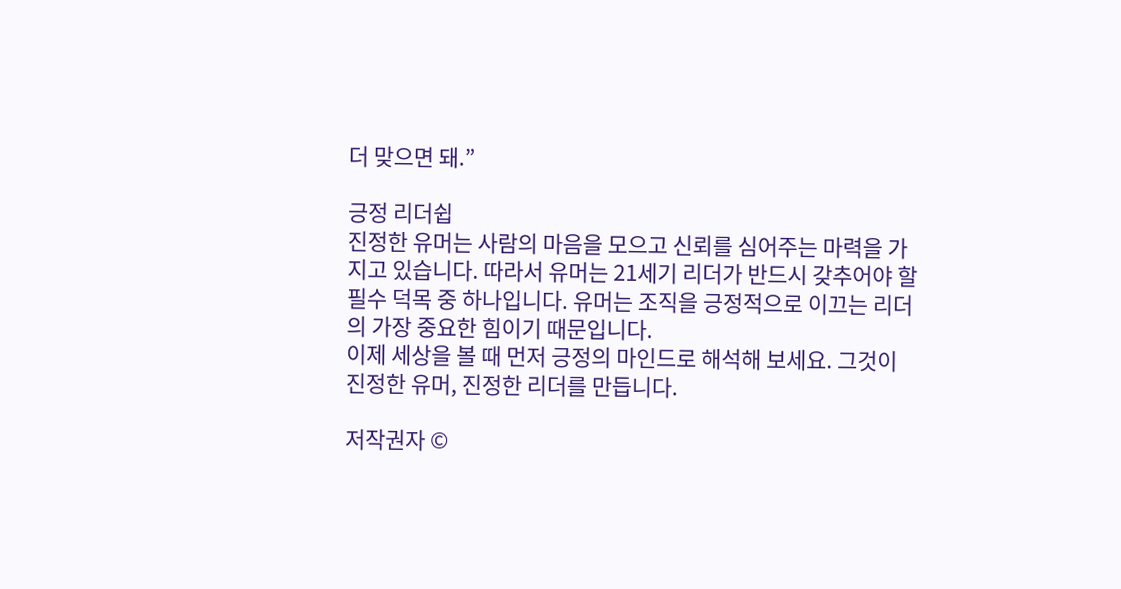더 맞으면 돼.”

긍정 리더쉽
진정한 유머는 사람의 마음을 모으고 신뢰를 심어주는 마력을 가지고 있습니다. 따라서 유머는 21세기 리더가 반드시 갖추어야 할 필수 덕목 중 하나입니다. 유머는 조직을 긍정적으로 이끄는 리더의 가장 중요한 힘이기 때문입니다.
이제 세상을 볼 때 먼저 긍정의 마인드로 해석해 보세요. 그것이 진정한 유머, 진정한 리더를 만듭니다.

저작권자 ©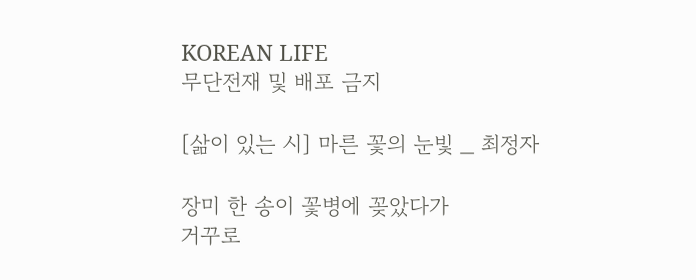KOREAN LIFE
무단전재 및 배포 금지

[삶이 있는 시] 마른 꽃의 눈빛 _ 최정자

장미 한 송이 꽃병에 꽂았다가
거꾸로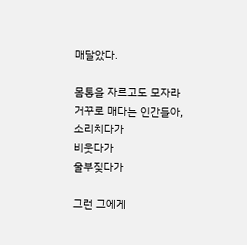매달았다.

몸통을 자르고도 모자라
거꾸로 매다는 인간들아,
소리치다가
비웃다가
울부짖다가

그런 그에게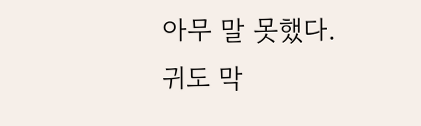아무 말 못했다.
귀도 막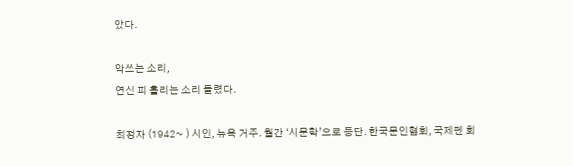았다.

악쓰는 소리,
연신 피 흘리는 소리 들렸다.

최정자 (1942~ ) 시인, 뉴욕 거주. 월간 ‘시문학’으로 등단. 한국문인협회, 국제펜 회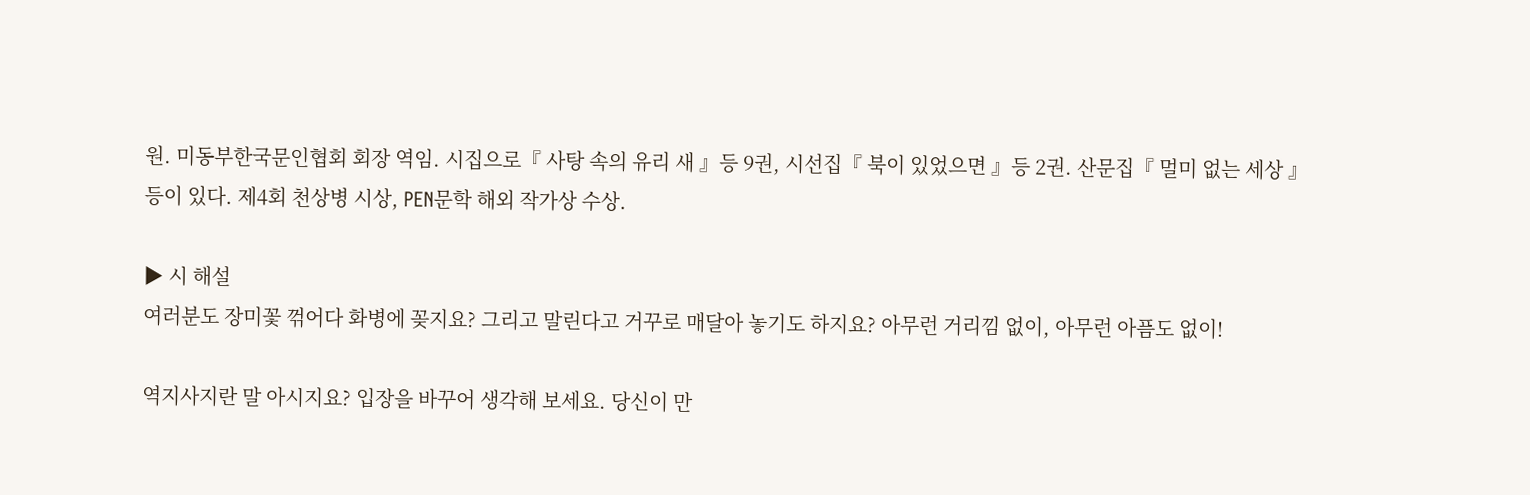원. 미동부한국문인협회 회장 역임. 시집으로『 사탕 속의 유리 새 』등 9권, 시선집『 북이 있었으면 』등 2권. 산문집『 멀미 없는 세상 』등이 있다. 제4회 천상병 시상, PEN문학 해외 작가상 수상.

▶ 시 해설
여러분도 장미꽃 꺾어다 화병에 꽂지요? 그리고 말린다고 거꾸로 매달아 놓기도 하지요? 아무런 거리낌 없이, 아무런 아픔도 없이!

역지사지란 말 아시지요? 입장을 바꾸어 생각해 보세요. 당신이 만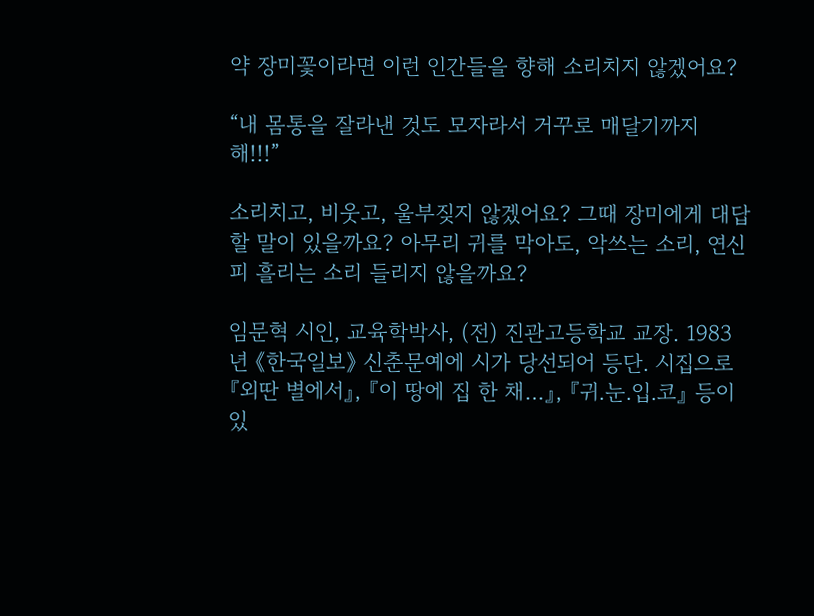약 장미꽃이라면 이런 인간들을 향해 소리치지 않겠어요?

“내 몸통을 잘라낸 것도 모자라서 거꾸로 매달기까지 해!!!”

소리치고, 비웃고, 울부짖지 않겠어요? 그때 장미에게 대답할 말이 있을까요? 아무리 귀를 막아도, 악쓰는 소리, 연신 피 흘리는 소리 들리지 않을까요?

임문혁 시인, 교육학박사, (전) 진관고등학교 교장. 1983년 《한국일보》 신춘문예에 시가 당선되어 등단. 시집으로 『외딴 별에서』, 『이 땅에 집 한 채…』, 『귀.눈.입.코』 등이 있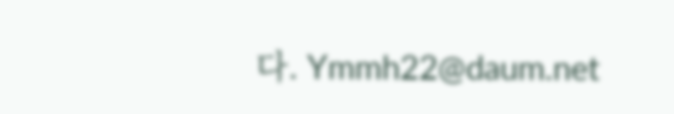다. Ymmh22@daum.net